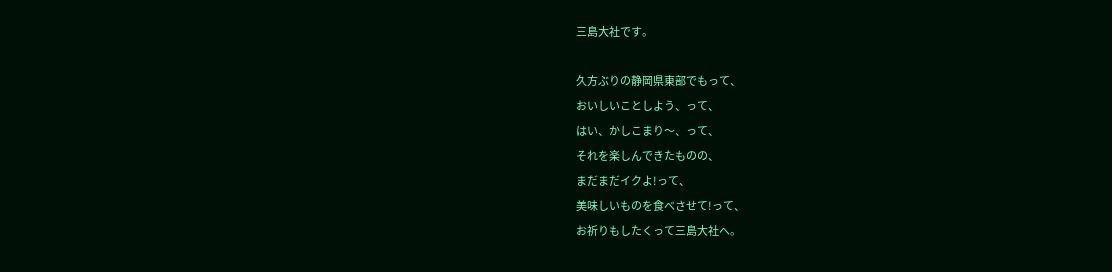三島大社です。

久方ぶりの静岡県東部でもって、
おいしいことしよう、って、
はい、かしこまり〜、って、
それを楽しんできたものの、
まだまだイクよ!って、
美味しいものを食べさせて!って、
お祈りもしたくって三島大社へ。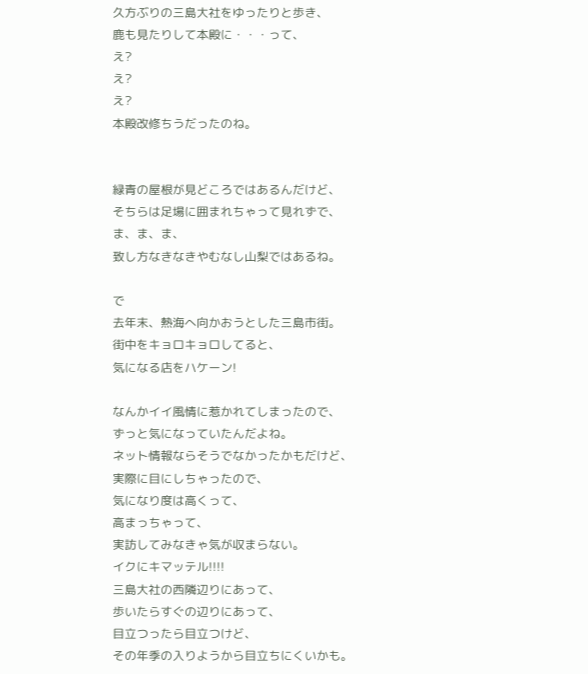久方ぶりの三島大社をゆったりと歩き、
鹿も見たりして本殿に・・・って、
え?
え?
え?
本殿改修ちうだったのね。


緑青の屋根が見どころではあるんだけど、
そちらは足場に囲まれちゃって見れずで、
ま、ま、ま、
致し方なきなきやむなし山梨ではあるね。

で
去年末、熱海へ向かおうとした三島市街。
街中をキョロキョロしてると、
気になる店をハケーン!

なんかイイ風情に惹かれてしまったので、
ずっと気になっていたんだよね。
ネット情報ならそうでなかったかもだけど、
実際に目にしちゃったので、
気になり度は高くって、
高まっちゃって、
実訪してみなきゃ気が収まらない。
イクにキマッテル!!!!
三島大社の西隣辺りにあって、
歩いたらすぐの辺りにあって、
目立つったら目立つけど、
その年季の入りようから目立ちにくいかも。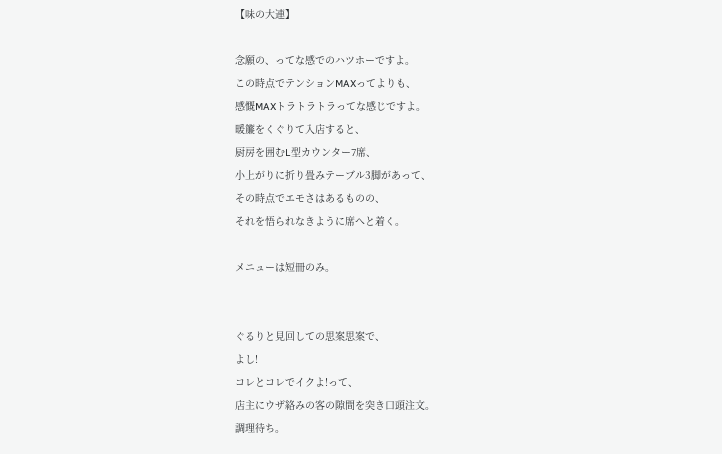【味の大連】

念願の、ってな感でのハツホーですよ。
この時点でテンションMAXってよりも、
感慨MAXトラトラトラってな感じですよ。
暖簾をくぐりて入店すると、
厨房を囲むL型カウンター7席、
小上がりに折り畳みテーブル3脚があって、
その時点でエモさはあるものの、
それを悟られなきように席へと着く。

メニューは短冊のみ。


ぐるりと見回しての思案思案で、
よし!
コレとコレでイクよ!って、
店主にウザ絡みの客の隙間を突き口頭注文。
調理待ち。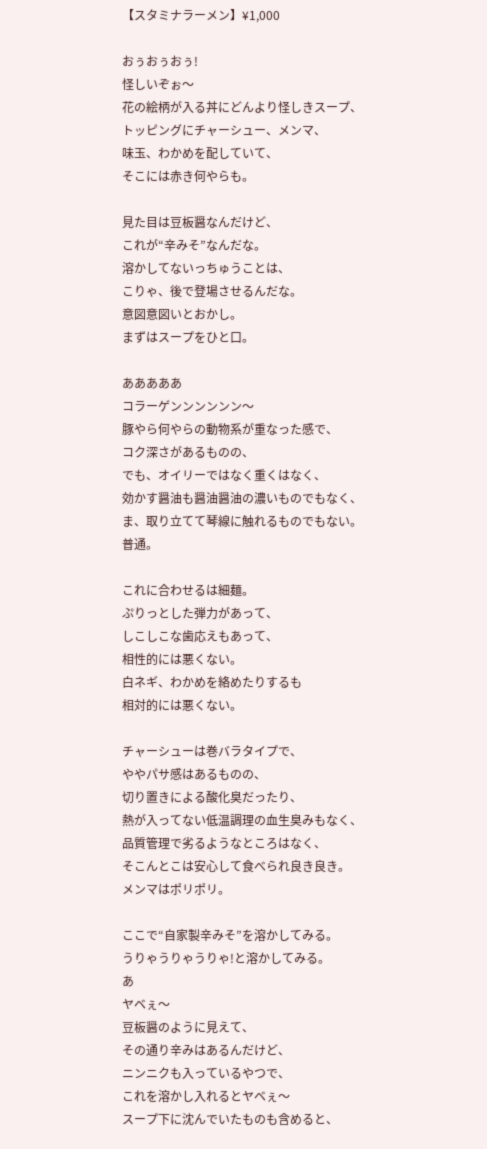【スタミナラーメン】¥1,000

おぅおぅおぅ!
怪しいぞぉ〜
花の絵柄が入る丼にどんより怪しきスープ、
トッピングにチャーシュー、メンマ、
味玉、わかめを配していて、
そこには赤き何やらも。

見た目は豆板醤なんだけど、
これが“辛みそ”なんだな。
溶かしてないっちゅうことは、
こりゃ、後で登場させるんだな。
意図意図いとおかし。
まずはスープをひと口。

あああああ
コラーゲンンンンンン〜
豚やら何やらの動物系が重なった感で、
コク深さがあるものの、
でも、オイリーではなく重くはなく、
効かす醤油も醤油醤油の濃いものでもなく、
ま、取り立てて琴線に触れるものでもない。
普通。

これに合わせるは細麺。
ぷりっとした弾力があって、
しこしこな歯応えもあって、
相性的には悪くない。
白ネギ、わかめを絡めたりするも
相対的には悪くない。

チャーシューは巻バラタイプで、
ややパサ感はあるものの、
切り置きによる酸化臭だったり、
熱が入ってない低温調理の血生臭みもなく、
品質管理で劣るようなところはなく、
そこんとこは安心して食べられ良き良き。
メンマはポリポリ。

ここで“自家製辛みそ”を溶かしてみる。
うりゃうりゃうりゃ!と溶かしてみる。
あ
ヤベぇ〜
豆板醤のように見えて、
その通り辛みはあるんだけど、
ニンニクも入っているやつで、
これを溶かし入れるとヤベぇ〜
スープ下に沈んでいたものも含めると、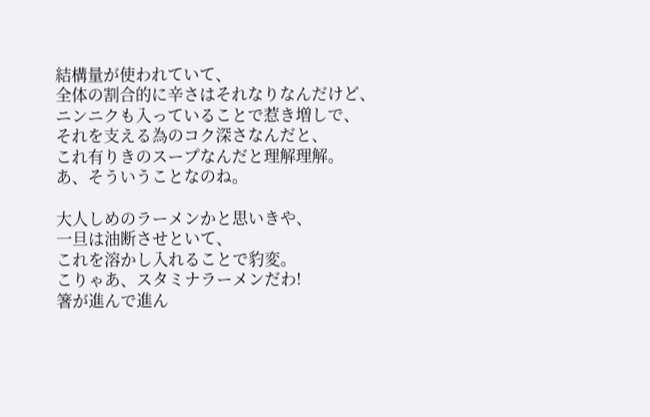結構量が使われていて、
全体の割合的に辛さはそれなりなんだけど、
ニンニクも入っていることで惹き増しで、
それを支える為のコク深さなんだと、
これ有りきのスープなんだと理解理解。
あ、そういうことなのね。

大人しめのラーメンかと思いきや、
一旦は油断させといて、
これを溶かし入れることで豹変。
こりゃあ、スタミナラーメンだわ!
箸が進んで進ん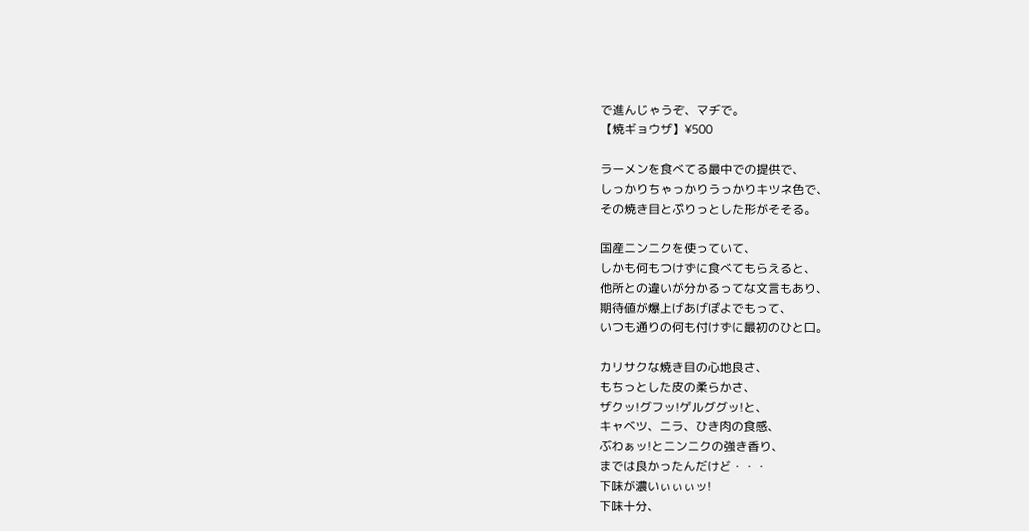で進んじゃうぞ、マヂで。
【焼ギョウザ】¥500

ラーメンを食べてる最中での提供で、
しっかりちゃっかりうっかりキツネ色で、
その焼き目とぷりっとした形がそそる。

国産ニンニクを使っていて、
しかも何もつけずに食べてもらえると、
他所との違いが分かるってな文言もあり、
期待値が爆上げあげぽよでもって、
いつも通りの何も付けずに最初のひと口。

カリサクな焼き目の心地良さ、
もちっとした皮の柔らかさ、
ザクッ!グフッ!ゲルググッ!と、
キャベツ、ニラ、ひき肉の食感、
ぶわぁッ!とニンニクの強き香り、
までは良かったんだけど・・・
下味が濃いぃぃぃッ!
下味十分、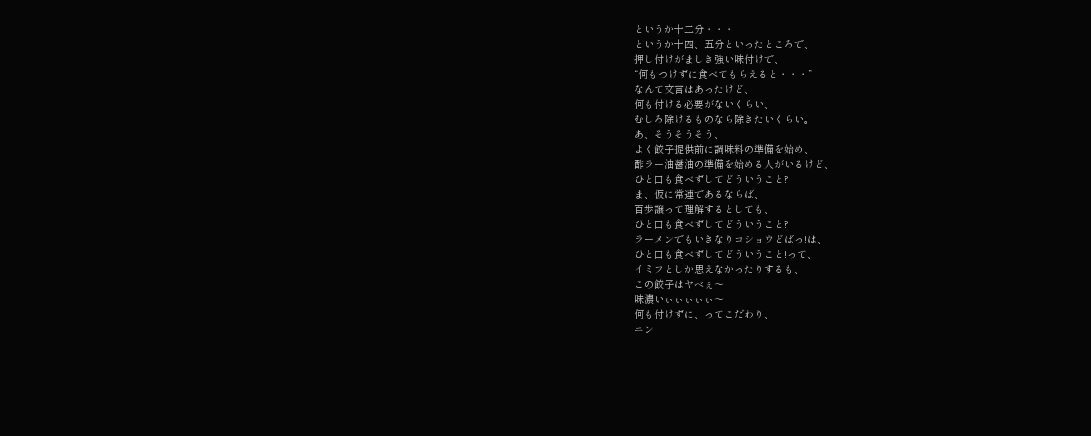というか十二分・・・
というか十四、五分といったところで、
押し付けがましき強い味付けで、
“何もつけずに食べてもらえると・・・”
なんて文言はあったけど、
何も付ける必要がないくらい、
むしろ除けるものなら除きたいくらい。
あ、そうそうそう、
よく餃子提供前に調味料の準備を始め、
酢ラー油醤油の準備を始める人がいるけど、
ひと口も食べずしてどういうこと?
ま、仮に常連であるならば、
百歩譲って理解するとしても、
ひと口も食べずしてどういうこと?
ラーメンでもいきなりコショウどばっ!は、
ひと口も食べずしてどういうこと!って、
イミフとしか思えなかったりするも、
この餃子はヤベぇ〜
味濃いぃぃぃぃぃ〜
何も付けずに、ってこだわり、
ニン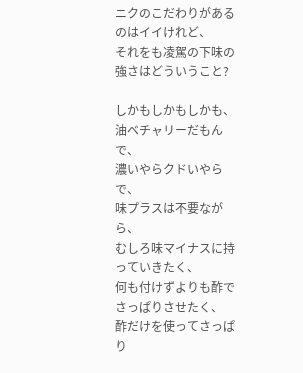ニクのこだわりがあるのはイイけれど、
それをも凌駕の下味の強さはどういうこと?

しかもしかもしかも、
油ベチャリーだもんで、
濃いやらクドいやらで、
味プラスは不要ながら、
むしろ味マイナスに持っていきたく、
何も付けずよりも酢でさっぱりさせたく、
酢だけを使ってさっぱり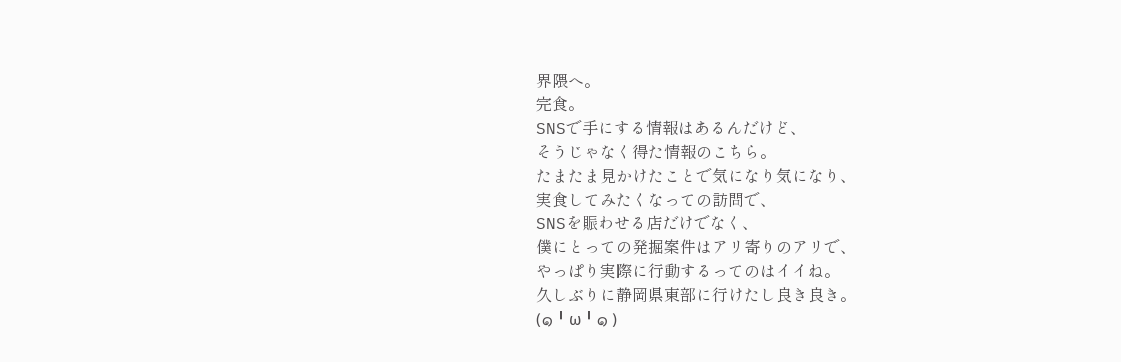界隈へ。
完食。
SNSで手にする情報はあるんだけど、
そうじゃなく得た情報のこちら。
たまたま見かけたことで気になり気になり、
実食してみたくなっての訪問で、
SNSを賑わせる店だけでなく、
僕にとっての発掘案件はアリ寄りのアリで、
やっぱり実際に行動するってのはイイね。
久しぶりに静岡県東部に行けたし良き良き。
(๑╹ω╹๑ )